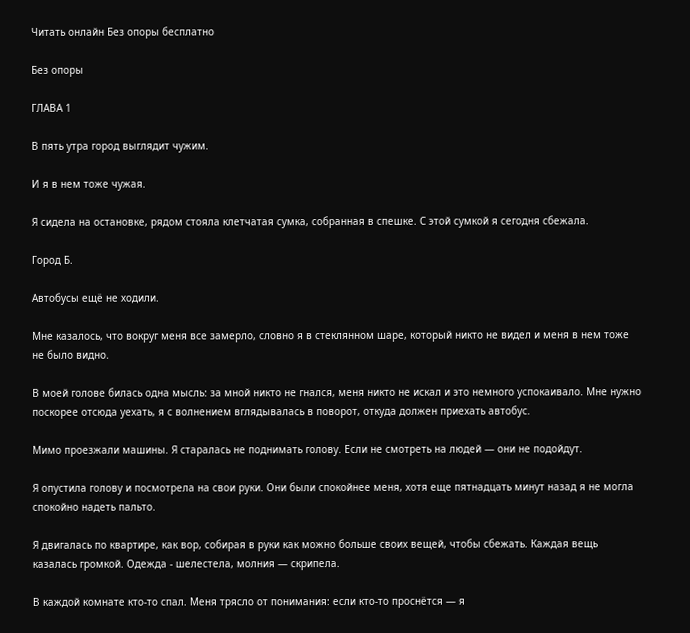Читать онлайн Без опоры бесплатно

Без опоры

ГЛАВА 1

В пять утра город выглядит чужим.

И я в нем тоже чужая.

Я сидела на остановке, рядом стояла клетчатая сумка, собранная в спешке. С этой сумкой я сегодня сбежала.

Город Б.

Автобусы ещё не ходили.

Мне казалось, что вокруг меня все замерло, словно я в стеклянном шаре, который никто не видел и меня в нем тоже не было видно.

В моей голове билась одна мысль: за мной никто не гнался, меня никто не искал и это немного успокаивало. Мне нужно поскорее отсюда уехать, я с волнением вглядывалась в поворот, откуда должен приехать автобус.

Мимо проезжали машины. Я старалась не поднимать голову. Если не смотреть на людей — они не подойдут.

Я опустила голову и посмотрела на свои руки. Они были спокойнее меня, хотя еще пятнадцать минут назад я не могла спокойно надеть пальто.

Я двигалась по квартире, как вор, собирая в руки как можно больше своих вещей, чтобы сбежать. Каждая вещь казалась громкой. Одежда - шелестела, молния — скрипела.

В каждой комнате кто-то спал. Меня трясло от понимания: если кто-то проснётся — я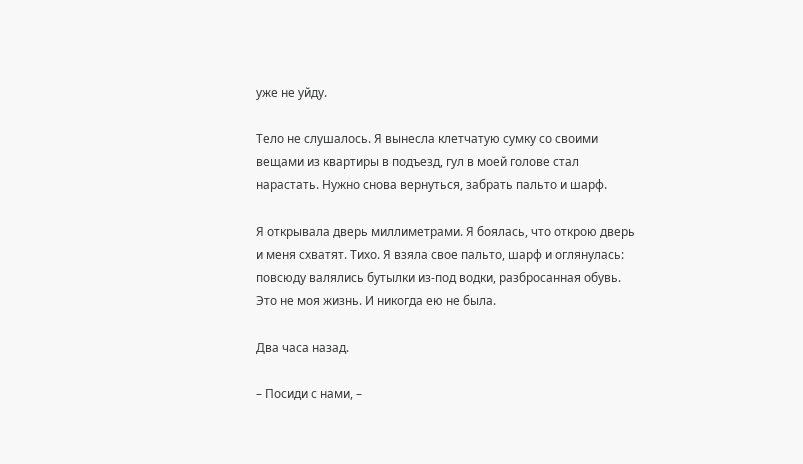уже не уйду.

Тело не слушалось. Я вынесла клетчатую сумку со своими вещами из квартиры в подъезд, гул в моей голове стал нарастать. Нужно снова вернуться, забрать пальто и шарф.

Я открывала дверь миллиметрами. Я боялась, что открою дверь и меня схватят. Тихо. Я взяла свое пальто, шарф и оглянулась: повсюду валялись бутылки из-под водки, разбросанная обувь. Это не моя жизнь. И никогда ею не была.

Два часа назад.

– Посиди с нами, –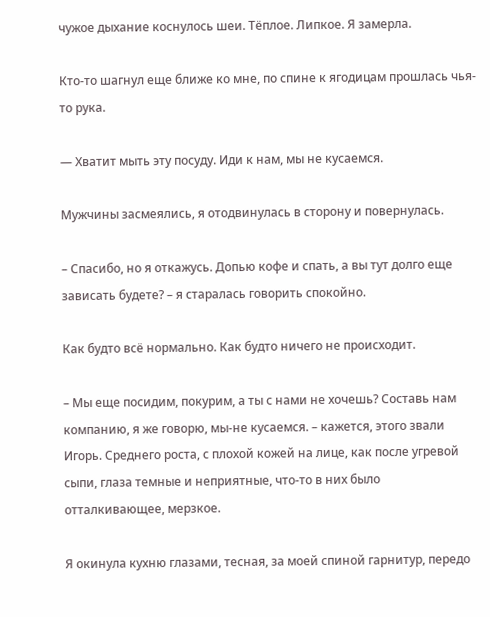чужое дыхание коснулось шеи. Тёплое. Липкое. Я замерла.

Кто-то шагнул еще ближе ко мне, по спине к ягодицам прошлась чья-то рука.

— Хватит мыть эту посуду. Иди к нам, мы не кусаемся.

Мужчины засмеялись, я отодвинулась в сторону и повернулась.

– Спасибо, но я откажусь. Допью кофе и спать, а вы тут долго еще зависать будете? – я старалась говорить спокойно.

Как будто всё нормально. Как будто ничего не происходит.

– Мы еще посидим, покурим, а ты с нами не хочешь? Составь нам компанию, я же говорю, мы-не кусаемся. – кажется, этого звали Игорь. Среднего роста, с плохой кожей на лице, как после угревой сыпи, глаза темные и неприятные, что-то в них было отталкивающее, мерзкое.

Я окинула кухню глазами, тесная, за моей спиной гарнитур, передо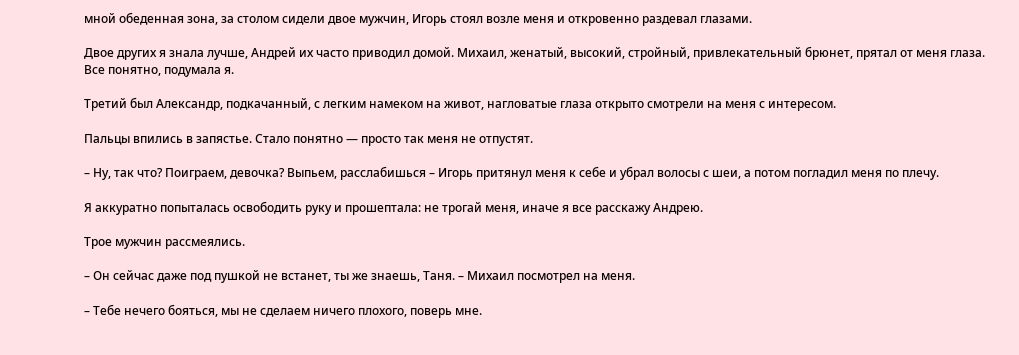мной обеденная зона, за столом сидели двое мужчин, Игорь стоял возле меня и откровенно раздевал глазами.

Двое других я знала лучше, Андрей их часто приводил домой. Михаил, женатый, высокий, стройный, привлекательный брюнет, прятал от меня глаза. Все понятно, подумала я.

Третий был Александр, подкачанный, с легким намеком на живот, нагловатые глаза открыто смотрели на меня с интересом.

Пальцы впились в запястье. Стало понятно — просто так меня не отпустят.

– Ну, так что? Поиграем, девочка? Выпьем, расслабишься – Игорь притянул меня к себе и убрал волосы с шеи, а потом погладил меня по плечу.

Я аккуратно попыталась освободить руку и прошептала: не трогай меня, иначе я все расскажу Андрею.

Трое мужчин рассмеялись.

– Он сейчас даже под пушкой не встанет, ты же знаешь, Таня. – Михаил посмотрел на меня.

– Тебе нечего бояться, мы не сделаем ничего плохого, поверь мне.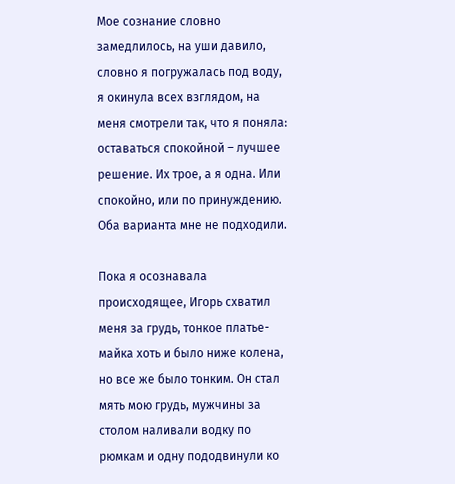Мое сознание словно замедлилось, на уши давило, словно я погружалась под воду, я окинула всех взглядом, на меня смотрели так, что я поняла: оставаться спокойной – лучшее решение. Их трое, а я одна. Или спокойно, или по принуждению. Оба варианта мне не подходили.

Пока я осознавала происходящее, Игорь схватил меня за грудь, тонкое платье-майка хоть и было ниже колена, но все же было тонким. Он стал мять мою грудь, мужчины за столом наливали водку по рюмкам и одну пододвинули ко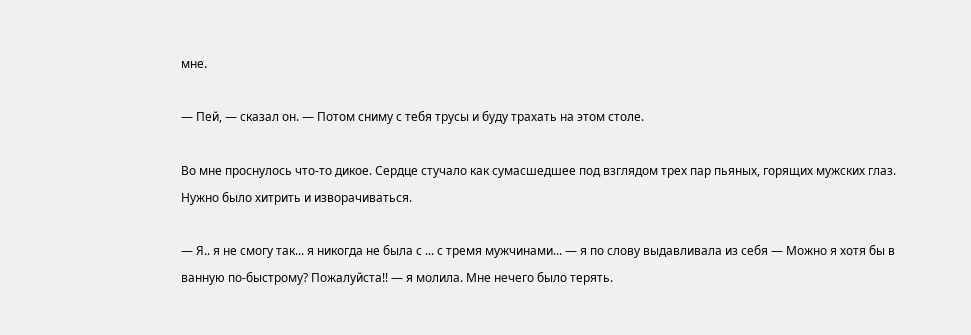мне.

— Пей, — сказал он. — Потом сниму с тебя трусы и буду трахать на этом столе.

Во мне проснулось что-то дикое. Сердце стучало как сумасшедшее под взглядом трех пар пьяных, горящих мужских глаз. Нужно было хитрить и изворачиваться.

— Я.. я не смогу так... я никогда не была с ... с тремя мужчинами... — я по слову выдавливала из себя — Можно я хотя бы в ванную по-быстрому? Пожалуйста!! — я молила. Мне нечего было терять.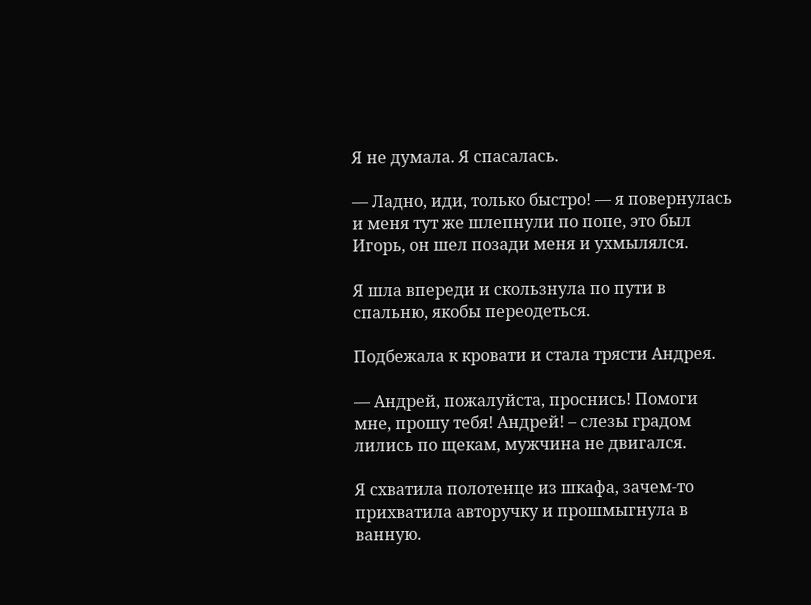Я не думала. Я спасалась.

— Ладно, иди, только быстро! — я повернулась и меня тут же шлепнули по попе, это был Игорь, он шел позади меня и ухмылялся.

Я шла впереди и скользнула по пути в спальню, якобы переодеться.

Подбежала к кровати и стала трясти Андрея.

— Андрей, пожалуйста, проснись! Помоги мне, прошу тебя! Андрей! – слезы градом лились по щекам, мужчина не двигался.

Я схватила полотенце из шкафа, зачем-то прихватила авторучку и прошмыгнула в ванную.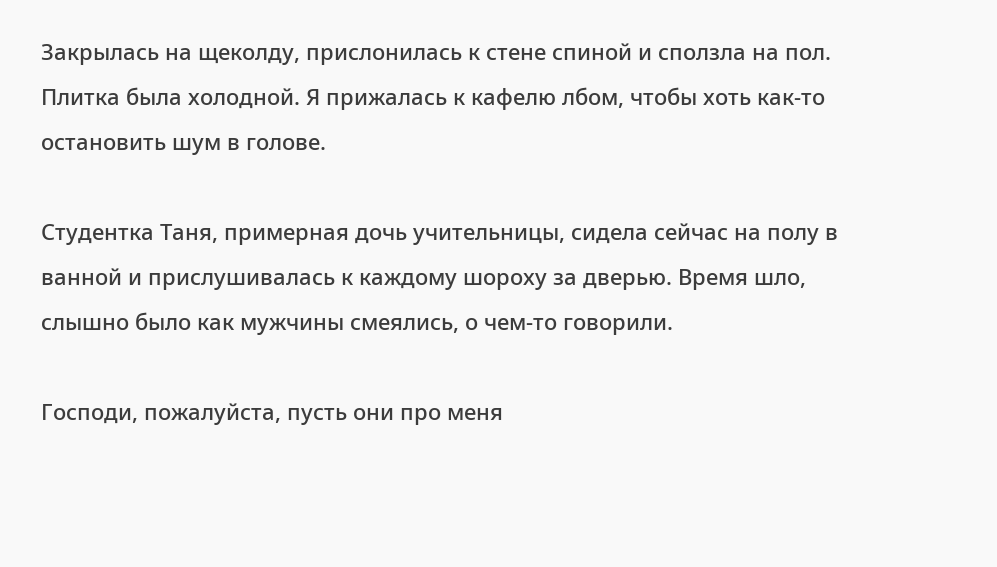Закрылась на щеколду, прислонилась к стене спиной и сползла на пол. Плитка была холодной. Я прижалась к кафелю лбом, чтобы хоть как-то остановить шум в голове.

Студентка Таня, примерная дочь учительницы, сидела сейчас на полу в ванной и прислушивалась к каждому шороху за дверью. Время шло, слышно было как мужчины смеялись, о чем-то говорили.

Господи, пожалуйста, пусть они про меня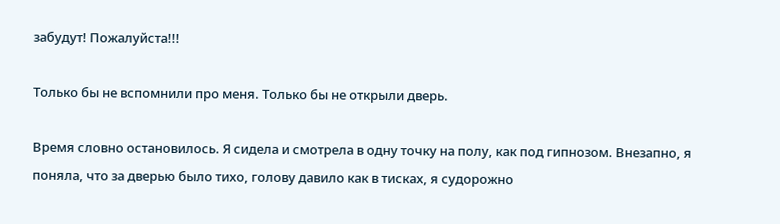забудут! Пожалуйста!!!

Только бы не вспомнили про меня. Только бы не открыли дверь.

Время словно остановилось. Я сидела и смотрела в одну точку на полу, как под гипнозом. Внезапно, я поняла, что за дверью было тихо, голову давило как в тисках, я судорожно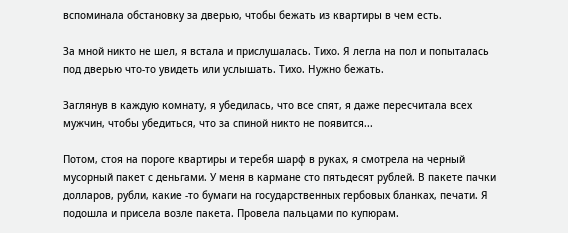вспоминала обстановку за дверью, чтобы бежать из квартиры в чем есть.

За мной никто не шел, я встала и прислушалась. Тихо. Я легла на пол и попыталась под дверью что-то увидеть или услышать. Тихо. Нужно бежать.

Заглянув в каждую комнату, я убедилась, что все спят, я даже пересчитала всех мужчин, чтобы убедиться, что за спиной никто не появится...

Потом, стоя на пороге квартиры и теребя шарф в руках, я смотрела на черный мусорный пакет с деньгами. У меня в кармане сто пятьдесят рублей. В пакете пачки долларов, рубли, какие -то бумаги на государственных гербовых бланках, печати. Я подошла и присела возле пакета. Провела пальцами по купюрам.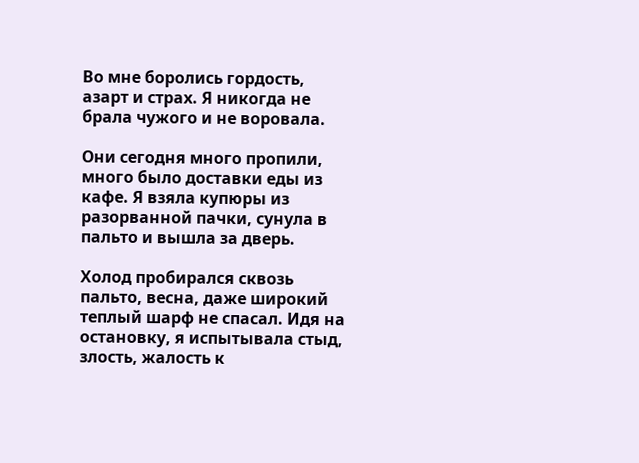Во мне боролись гордость, азарт и страх. Я никогда не брала чужого и не воровала.

Они сегодня много пропили, много было доставки еды из кафе. Я взяла купюры из разорванной пачки, сунула в пальто и вышла за дверь.

Холод пробирался сквозь пальто, весна, даже широкий теплый шарф не спасал. Идя на остановку, я испытывала стыд, злость, жалость к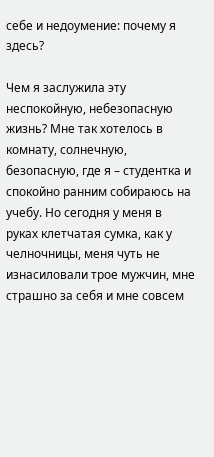себе и недоумение: почему я здесь?

Чем я заслужила эту неспокойную, небезопасную жизнь? Мне так хотелось в комнату, солнечную, безопасную, где я – студентка и спокойно ранним собираюсь на учебу. Но сегодня у меня в руках клетчатая сумка, как у челночницы, меня чуть не изнасиловали трое мужчин, мне страшно за себя и мне совсем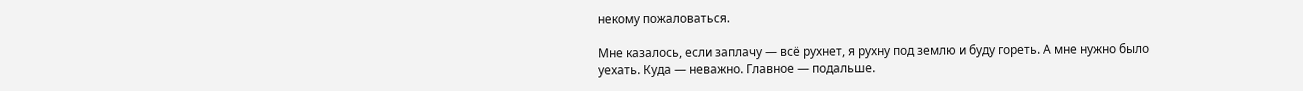некому пожаловаться.

Мне казалось, если заплачу — всё рухнет, я рухну под землю и буду гореть. А мне нужно было уехать. Куда — неважно. Главное — подальше.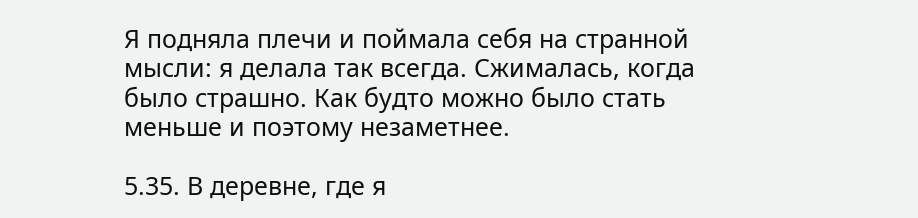Я подняла плечи и поймала себя на странной мысли: я делала так всегда. Сжималась, когда было страшно. Как будто можно было стать меньше и поэтому незаметнее.

5.35. В деревне, где я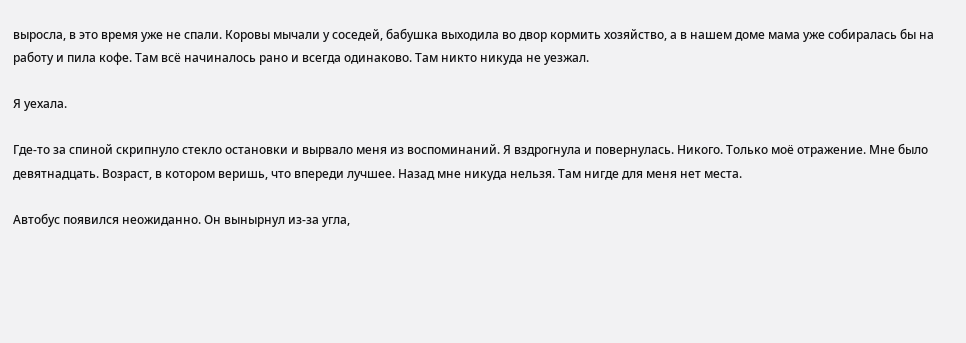выросла, в это время уже не спали. Коровы мычали у соседей, бабушка выходила во двор кормить хозяйство, а в нашем доме мама уже собиралась бы на работу и пила кофе. Там всё начиналось рано и всегда одинаково. Там никто никуда не уезжал.

Я уехала.

Где-то за спиной скрипнуло стекло остановки и вырвало меня из воспоминаний. Я вздрогнула и повернулась. Никого. Только моё отражение. Мне было девятнадцать. Возраст, в котором веришь, что впереди лучшее. Назад мне никуда нельзя. Там нигде для меня нет места.

Автобус появился неожиданно. Он вынырнул из-за угла,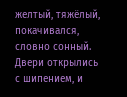желтый, тяжёлый, покачивался, словно сонный. Двери открылись с шипением, и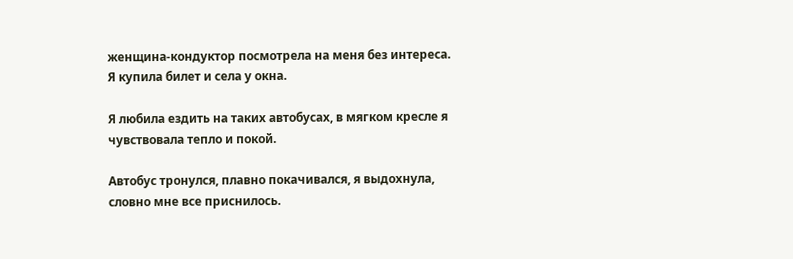женщина-кондуктор посмотрела на меня без интереса. Я купила билет и села у окна.

Я любила ездить на таких автобусах, в мягком кресле я чувствовала тепло и покой.

Автобус тронулся, плавно покачивался, я выдохнула, словно мне все приснилось.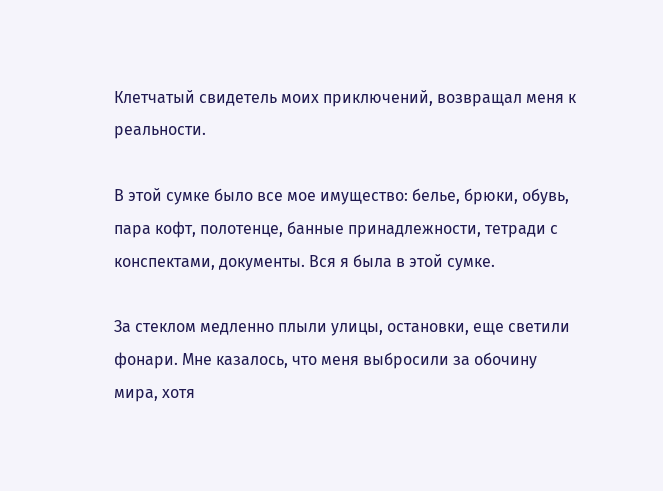Клетчатый свидетель моих приключений, возвращал меня к реальности.

В этой сумке было все мое имущество: белье, брюки, обувь, пара кофт, полотенце, банные принадлежности, тетради с конспектами, документы. Вся я была в этой сумке.

За стеклом медленно плыли улицы, остановки, еще светили фонари. Мне казалось, что меня выбросили за обочину мира, хотя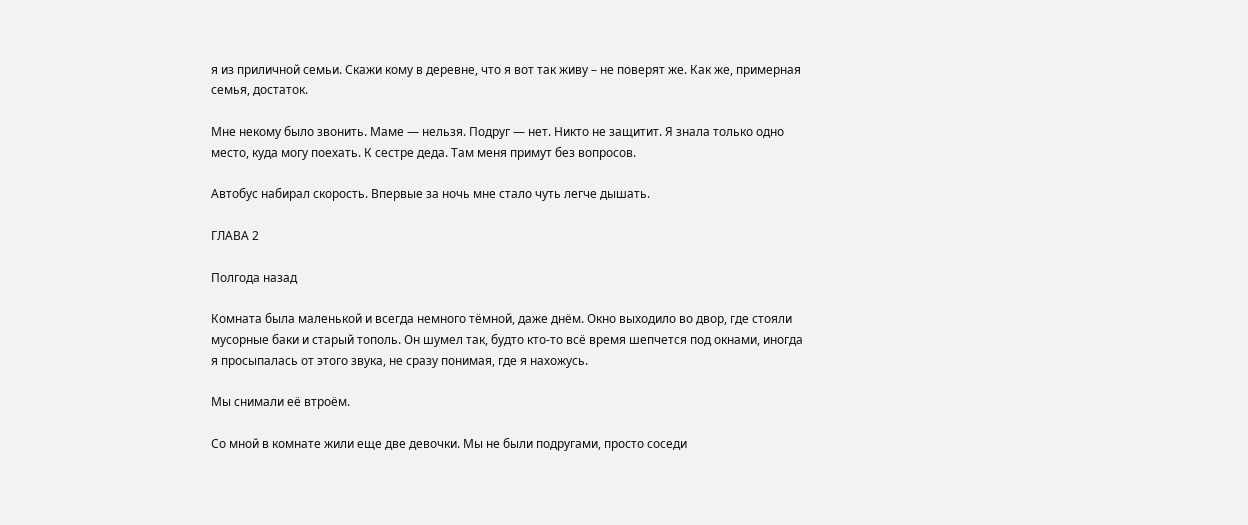я из приличной семьи. Скажи кому в деревне, что я вот так живу – не поверят же. Как же, примерная семья, достаток.

Мне некому было звонить. Маме — нельзя. Подруг — нет. Никто не защитит. Я знала только одно место, куда могу поехать. К сестре деда. Там меня примут без вопросов.

Автобус набирал скорость. Впервые за ночь мне стало чуть легче дышать.

ГЛАВА 2

Полгода назад

Комната была маленькой и всегда немного тёмной, даже днём. Окно выходило во двор, где стояли мусорные баки и старый тополь. Он шумел так, будто кто-то всё время шепчется под окнами, иногда я просыпалась от этого звука, не сразу понимая, где я нахожусь.

Мы снимали её втроём.

Со мной в комнате жили еще две девочки. Мы не были подругами, просто соседи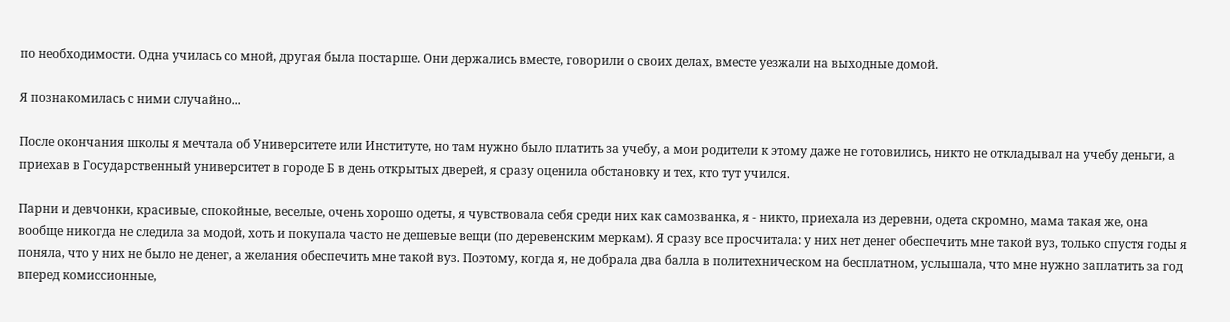по необходимости. Одна училась со мной, другая была постарше. Они держались вместе, говорили о своих делах, вместе уезжали на выходные домой.

Я познакомилась с ними случайно...

После окончания школы я мечтала об Университете или Институте, но там нужно было платить за учебу, а мои родители к этому даже не готовились, никто не откладывал на учебу деньги, а приехав в Государственный университет в городе Б в день открытых дверей, я сразу оценила обстановку и тех, кто тут учился.

Парни и девчонки, красивые, спокойные, веселые, очень хорошо одеты, я чувствовала себя среди них как самозванка, я - никто, приехала из деревни, одета скромно, мама такая же, она вообще никогда не следила за модой, хоть и покупала часто не дешевые вещи (по деревенским меркам). Я сразу все просчитала: у них нет денег обеспечить мне такой вуз, только спустя годы я поняла, что у них не было не денег, а желания обеспечить мне такой вуз. Поэтому, когда я, не добрала два балла в политехническом на бесплатном, услышала, что мне нужно заплатить за год вперед комиссионные,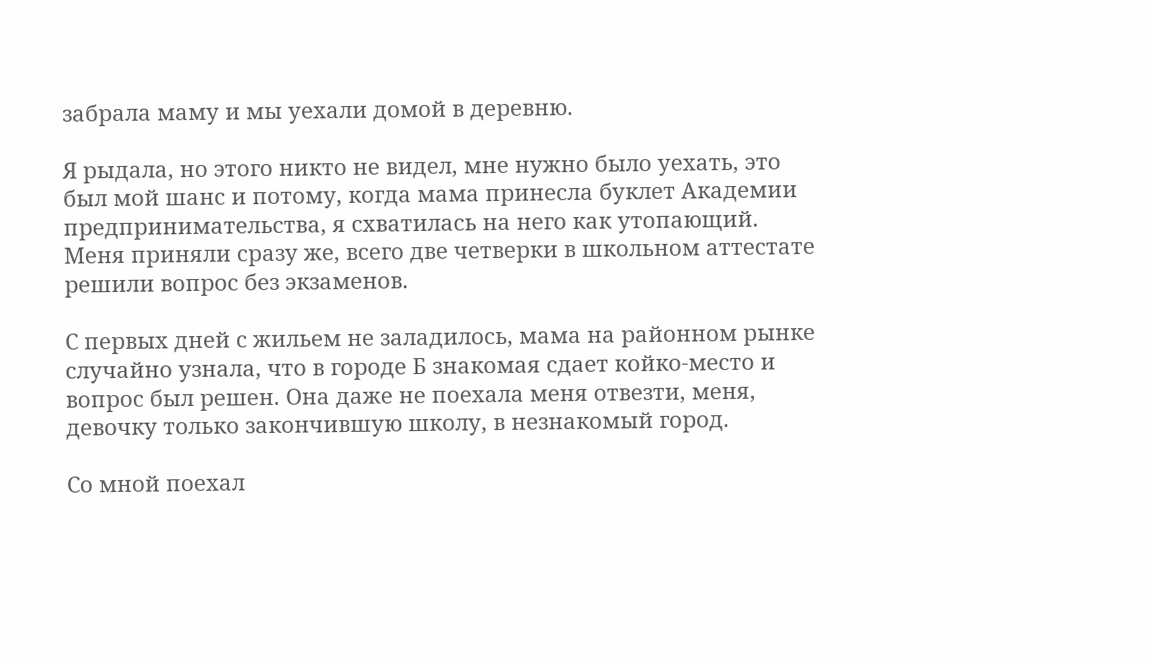забрала маму и мы уехали домой в деревню.

Я рыдала, но этого никто не видел, мне нужно было уехать, это был мой шанс и потому, когда мама принесла буклет Академии предпринимательства, я схватилась на него как утопающий. Меня приняли сразу же, всего две четверки в школьном аттестате решили вопрос без экзаменов.

С первых дней с жильем не заладилось, мама на районном рынке случайно узнала, что в городе Б знакомая сдает койко-место и вопрос был решен. Она даже не поехала меня отвезти, меня, девочку только закончившую школу, в незнакомый город.

Со мной поехал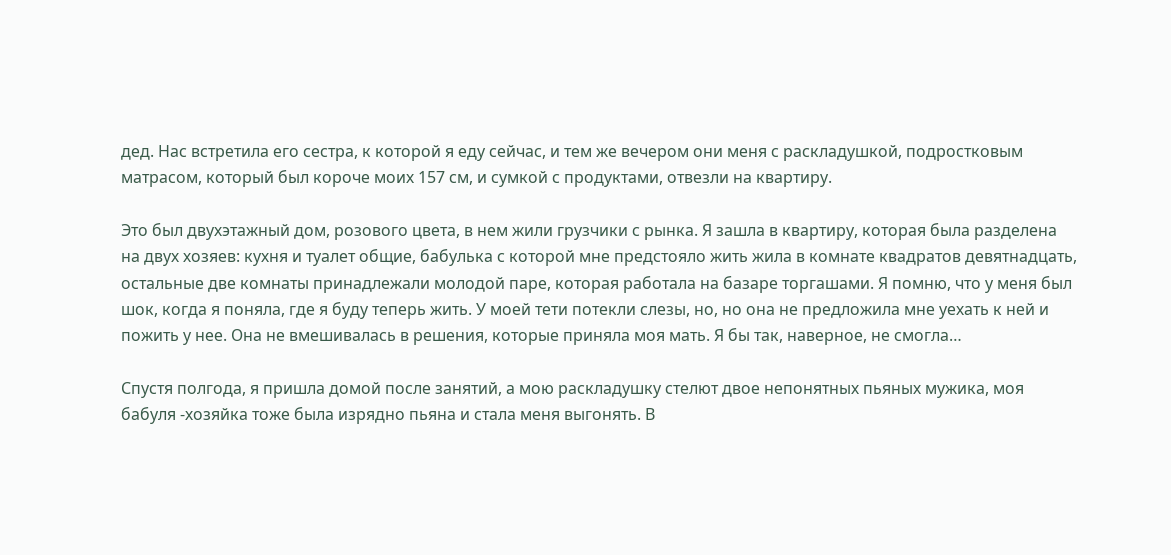дед. Нас встретила его сестра, к которой я еду сейчас, и тем же вечером они меня с раскладушкой, подростковым матрасом, который был короче моих 157 см, и сумкой с продуктами, отвезли на квартиру.

Это был двухэтажный дом, розового цвета, в нем жили грузчики с рынка. Я зашла в квартиру, которая была разделена на двух хозяев: кухня и туалет общие, бабулька с которой мне предстояло жить жила в комнате квадратов девятнадцать, остальные две комнаты принадлежали молодой паре, которая работала на базаре торгашами. Я помню, что у меня был шок, когда я поняла, где я буду теперь жить. У моей тети потекли слезы, но, но она не предложила мне уехать к ней и пожить у нее. Она не вмешивалась в решения, которые приняла моя мать. Я бы так, наверное, не смогла…

Спустя полгода, я пришла домой после занятий, а мою раскладушку стелют двое непонятных пьяных мужика, моя бабуля -хозяйка тоже была изрядно пьяна и стала меня выгонять. В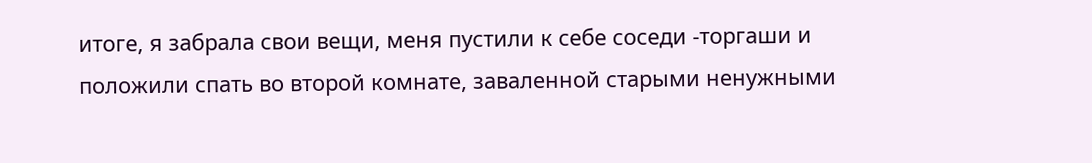итоге, я забрала свои вещи, меня пустили к себе соседи -торгаши и положили спать во второй комнате, заваленной старыми ненужными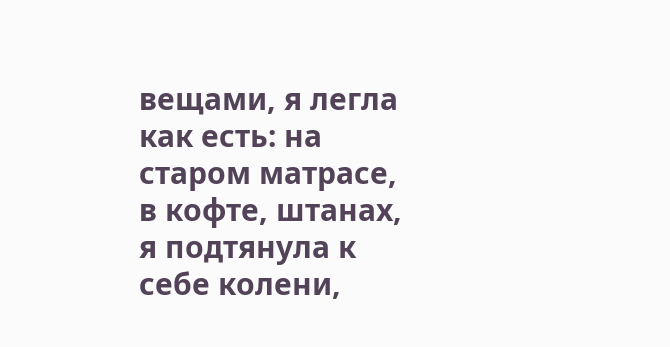вещами, я легла как есть: на старом матрасе, в кофте, штанах, я подтянула к себе колени,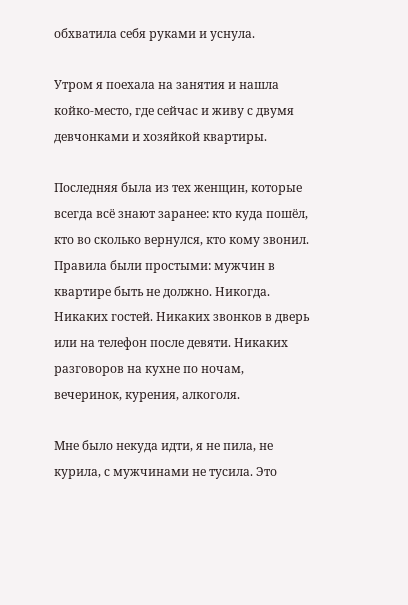обхватила себя руками и уснула.

Утром я поехала на занятия и нашла койко-место, где сейчас и живу с двумя девчонками и хозяйкой квартиры.

Последняя была из тех женщин, которые всегда всё знают заранее: кто куда пошёл, кто во сколько вернулся, кто кому звонил. Правила были простыми: мужчин в квартире быть не должно. Никогда. Никаких гостей. Никаких звонков в дверь или на телефон после девяти. Никаких разговоров на кухне по ночам, вечеринок, курения, алкоголя.

Мне было некуда идти, я не пила, не курила, с мужчинами не тусила. Это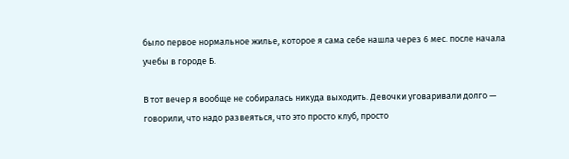было первое нормальное жилье, которое я сама себе нашла через 6 мес. после начала учебы в городе Б.

В тот вечер я вообще не собиралась никуда выходить. Девочки уговаривали долго — говорили, что надо развеяться, что это просто клуб, просто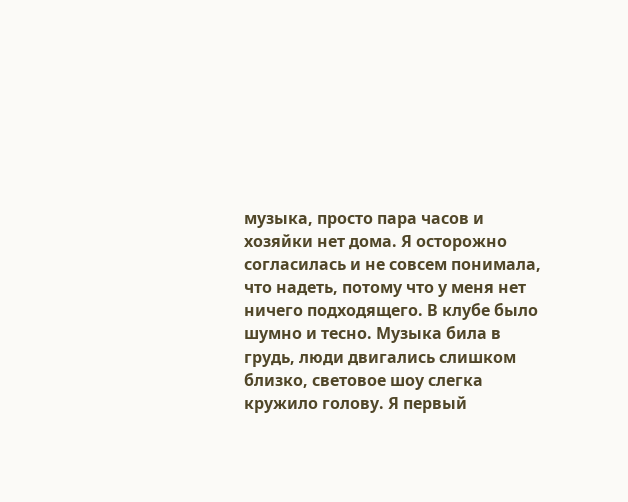музыка, просто пара часов и хозяйки нет дома. Я осторожно согласилась и не совсем понимала, что надеть, потому что у меня нет ничего подходящего. В клубе было шумно и тесно. Музыка била в грудь, люди двигались слишком близко, световое шоу слегка кружило голову. Я первый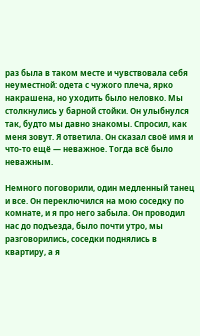раз была в таком месте и чувствовала себя неуместной: одета с чужого плеча, ярко накрашена, но уходить было неловко. Мы столкнулись у барной стойки. Он улыбнулся так, будто мы давно знакомы. Спросил, как меня зовут. Я ответила. Он сказал своё имя и что-то ещё — неважное. Тогда всё было неважным.

Немного поговорили, один медленный танец и все. Он переключился на мою соседку по комнате, и я про него забыла. Он проводил нас до подъезда, было почти утро, мы разговорились, соседки поднялись в квартиру, а я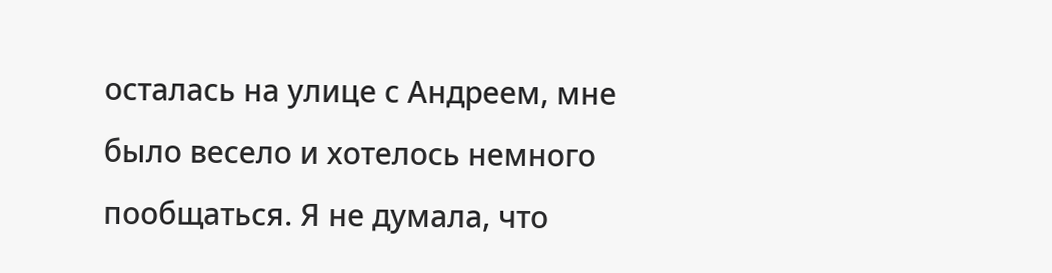осталась на улице с Андреем, мне было весело и хотелось немного пообщаться. Я не думала, что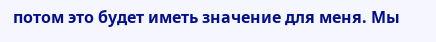потом это будет иметь значение для меня. Мы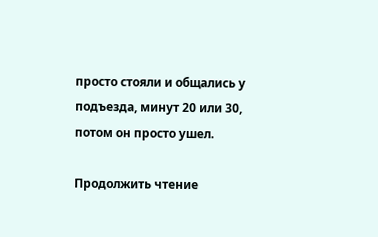просто стояли и общались у подъезда, минут 20 или 30, потом он просто ушел.

Продолжить чтение